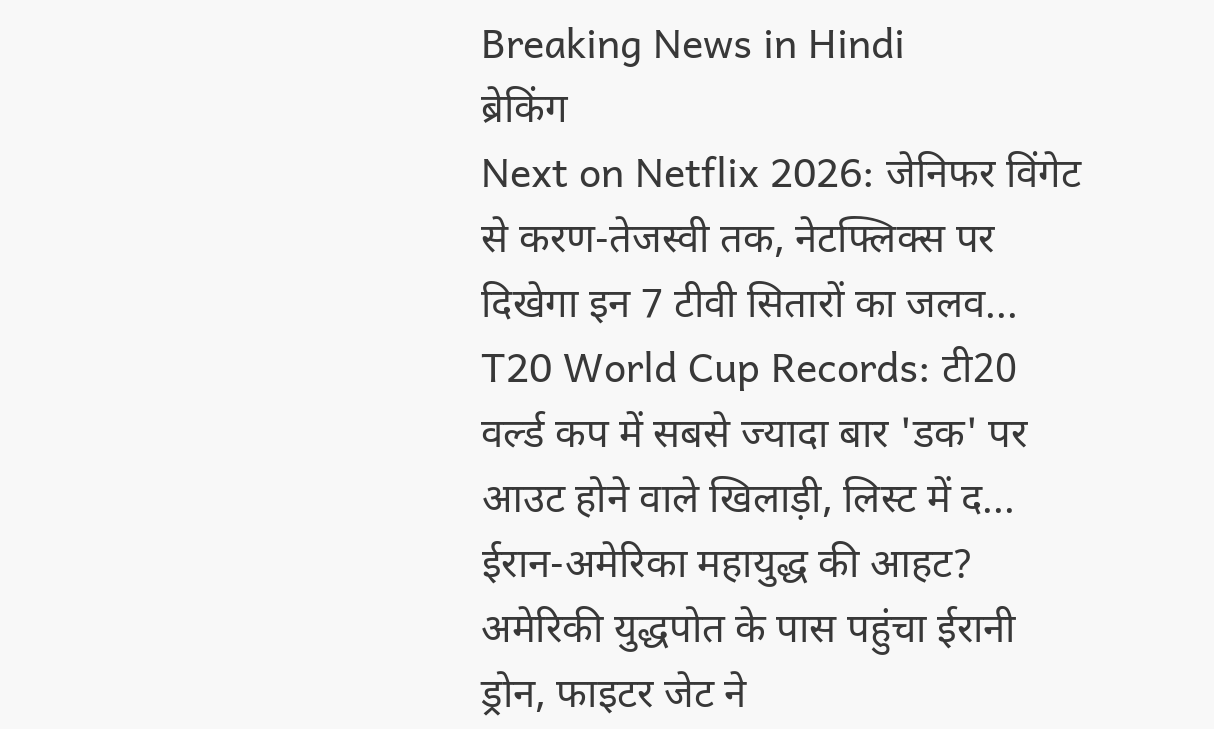Breaking News in Hindi
ब्रेकिंग
Next on Netflix 2026: जेनिफर विंगेट से करण-तेजस्वी तक, नेटफ्लिक्स पर दिखेगा इन 7 टीवी सितारों का जलव... T20 World Cup Records: टी20 वर्ल्ड कप में सबसे ज्यादा बार 'डक' पर आउट होने वाले खिलाड़ी, लिस्ट में द... ईरान-अमेरिका महायुद्ध की आहट? अमेरिकी युद्धपोत के पास पहुंचा ईरानी ड्रोन, फाइटर जेट ने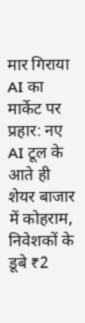मार गिराया AI का मार्केट पर प्रहार: नए AI टूल के आते ही शेयर बाजार में कोहराम, निवेशकों के डूबे ₹2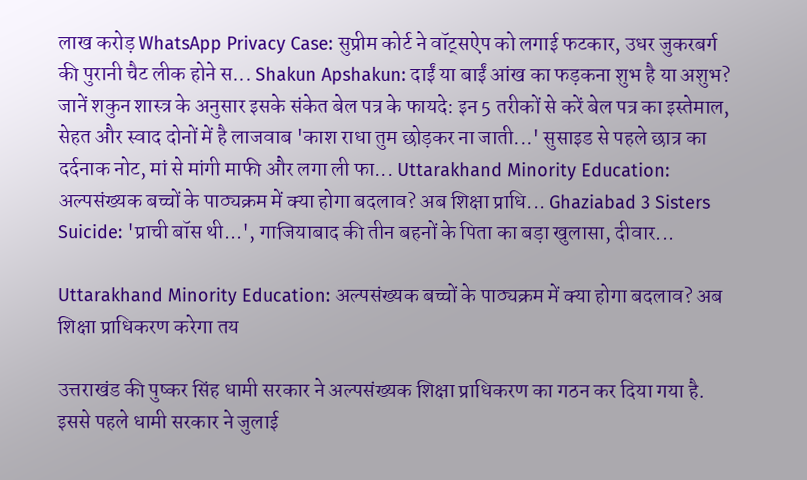लाख करोड़ WhatsApp Privacy Case: सुप्रीम कोर्ट ने वॉट्सऐप को लगाई फटकार, उधर जुकरबर्ग की पुरानी चैट लीक होने स... Shakun Apshakun: दाईं या बाईं आंख का फड़कना शुभ है या अशुभ? जानें शकुन शास्त्र के अनुसार इसके संकेत बेल पत्र के फायदे: इन 5 तरीकों से करें बेल पत्र का इस्तेमाल, सेहत और स्वाद दोनों में है लाजवाब 'काश राधा तुम छोड़कर ना जाती...' सुसाइड से पहले छात्र का दर्दनाक नोट, मां से मांगी माफी और लगा ली फा... Uttarakhand Minority Education: अल्पसंख्यक बच्चों के पाठ्यक्रम में क्या होगा बदलाव? अब शिक्षा प्राधि... Ghaziabad 3 Sisters Suicide: 'प्राची बॉस थी...', गाजियाबाद की तीन बहनों के पिता का बड़ा खुलासा, दीवार...

Uttarakhand Minority Education: अल्पसंख्यक बच्चों के पाठ्यक्रम में क्या होगा बदलाव? अब शिक्षा प्राधिकरण करेगा तय

उत्तराखंड की पुष्कर सिंह धामी सरकार ने अल्पसंख्यक शिक्षा प्राधिकरण का गठन कर दिया गया है. इससे पहले धामी सरकार ने जुलाई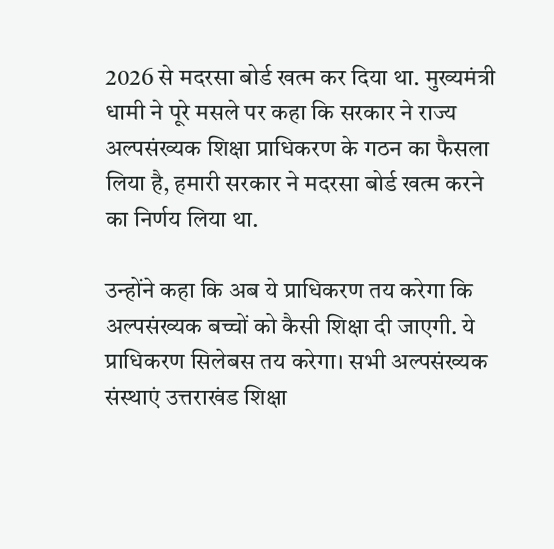2026 से मदरसा बोर्ड खत्म कर दिया था. मुख्यमंत्री धामी ने पूरे मसले पर कहा कि सरकार ने राज्य अल्पसंख्यक शिक्षा प्राधिकरण के गठन का फैसला लिया है, हमारी सरकार ने मदरसा बोर्ड खत्म करने का निर्णय लिया था.

उन्होंने कहा कि अब ये प्राधिकरण तय करेगा कि अल्पसंख्यक बच्चों को कैसी शिक्षा दी जाएगी. ये प्राधिकरण सिलेबस तय करेगा। सभी अल्पसंख्यक संस्थाएं उत्तराखंड शिक्षा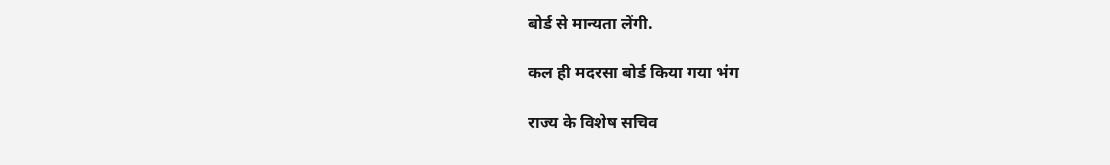बोर्ड से मान्यता लेंगी.

कल ही मदरसा बोर्ड किया गया भंग

राज्य के विशेष सचिव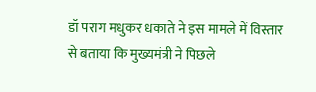डॉ पराग मधुकर धकाते ने इस मामले में विस्तार से बताया कि मुख्यमंत्री ने पिछले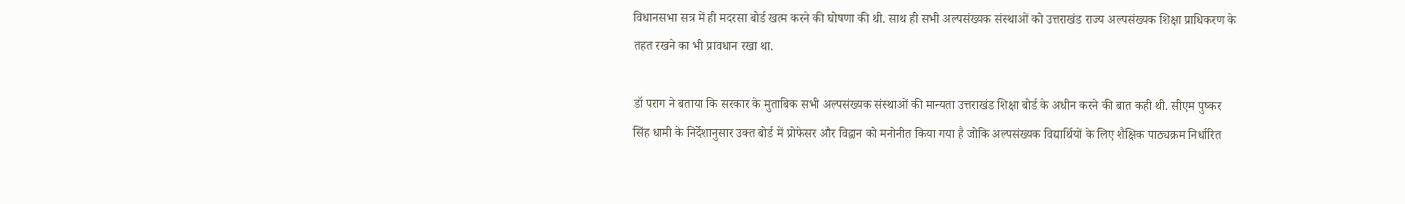विधानसभा सत्र में ही मदरसा बोर्ड खत्म करने की घोषणा की थी. साथ ही सभी अल्पसंख्यक संस्थाओं को उत्तराखंड राज्य अल्पसंख्यक शिक्षा प्राधिकरण के तहत रखने का भी प्रावधान रखा था.

डॉ पराग ने बताया कि सरकार के मुताबिक सभी अल्पसंख्यक संस्थाओं की मान्यता उत्तराखंड शिक्षा बोर्ड के अधीन करने की बात कही थी. सीएम पुष्कर सिंह धामी के निर्देशानुसार उक्त बोर्ड में प्रोफेसर और विद्वान को मनोनीत किया गया है जोकि अल्पसंख्यक विद्यार्थियों के लिए शैक्षिक पाठ्यक्रम निर्धारित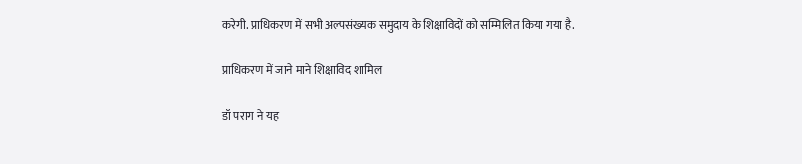करेगी. प्राधिकरण में सभी अल्पसंख्यक समुदाय के शिक्षाविदों को सम्मिलित किया गया है.

प्राधिकरण में जाने माने शिक्षाविद शामिल

डॉ पराग ने यह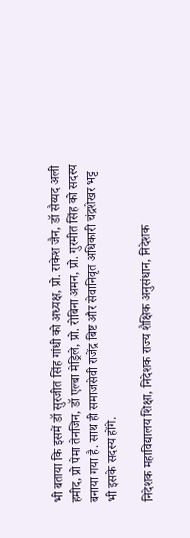भी बताया कि इसमें डॉ सुरजीत सिंह गांधी को अध्यक्ष, प्रो. राकेश जैन, डॉ सैय्यद अली हमीद, प्रो पेमा तेनजिन, डॉ एल्बा मेड्रिले, प्रो. रोबिना अमन, प्रो. गुरमीत सिंह को सदस्य बनाया गया है. साथ ही समाजसेवी राजेंद्र बिष्ट और सेवानिवृत अधिकारी चंद्रशेखर भट्ट भी इसके सदस्य होंगे.

निदेशक महाविद्यालय शिक्षा, निदेशक राज्य शैक्षिक अनुसंधान, निदेशक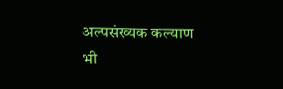अल्पसंख्यक कल्याण भी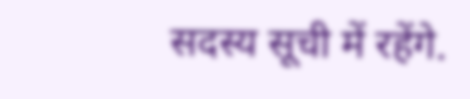सदस्य सूची में रहेंगे.